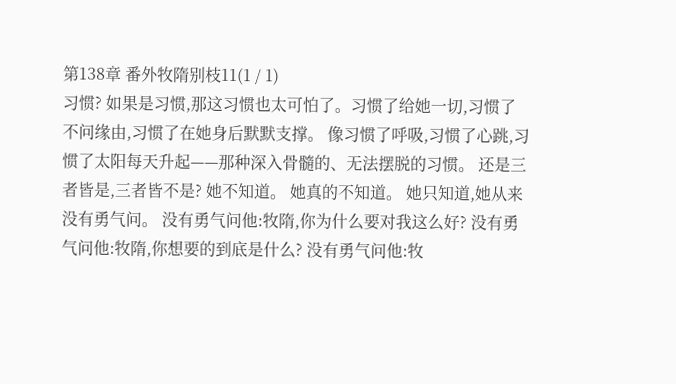第138章 番外牧隋别枝11(1 / 1)
习惯? 如果是习惯,那这习惯也太可怕了。习惯了给她一切,习惯了不问缘由,习惯了在她身后默默支撑。 像习惯了呼吸,习惯了心跳,习惯了太阳每天升起——那种深入骨髓的、无法摆脱的习惯。 还是三者皆是,三者皆不是? 她不知道。 她真的不知道。 她只知道,她从来没有勇气问。 没有勇气问他:牧隋,你为什么要对我这么好? 没有勇气问他:牧隋,你想要的到底是什么? 没有勇气问他:牧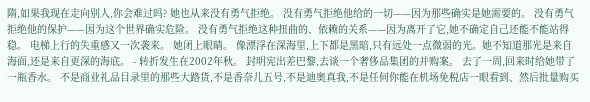隋,如果我现在走向别人,你会难过吗? 她也从来没有勇气拒绝。 没有勇气拒绝他给的一切——因为那些确实是她需要的。 没有勇气拒绝他的保护——因为这个世界确实危险。 没有勇气拒绝这种扭曲的、依赖的关系——因为离开了它,她不确定自己还能不能站得稳。 电梯上行的失重感又一次袭来。 她闭上眼睛。 像漂浮在深海里,上下都是黑暗,只有远处一点微弱的光。她不知道那光是来自海面,还是来自更深的海底。 - 转折发生在2002年秋。 封明宪出差巴黎,去谈一个奢侈品集团的并购案。 去了一周,回来时给她带了一瓶香水。 不是商业礼品目录里的那些大路货,不是香奈儿五号,不是迪奥真我,不是任何你能在机场免税店一眼看到、然后批量购买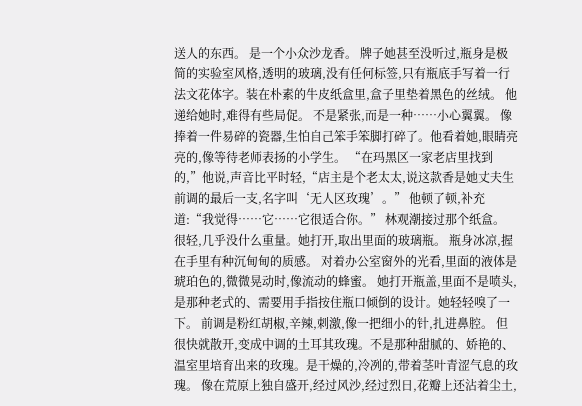送人的东西。 是一个小众沙龙香。 牌子她甚至没听过,瓶身是极简的实验室风格,透明的玻璃,没有任何标签,只有瓶底手写着一行法文花体字。装在朴素的牛皮纸盒里,盒子里垫着黑色的丝绒。 他递给她时,难得有些局促。 不是紧张,而是一种……小心翼翼。 像捧着一件易碎的瓷器,生怕自己笨手笨脚打碎了。他看着她,眼睛亮亮的,像等待老师表扬的小学生。 “在玛黑区一家老店里找到的,”他说,声音比平时轻,“店主是个老太太,说这款香是她丈夫生前调的最后一支,名字叫‘无人区玫瑰’。” 他顿了顿,补充道:“我觉得……它……它很适合你。” 林观潮接过那个纸盒。 很轻,几乎没什么重量。她打开,取出里面的玻璃瓶。 瓶身冰凉,握在手里有种沉甸甸的质感。 对着办公室窗外的光看,里面的液体是琥珀色的,微微晃动时,像流动的蜂蜜。 她打开瓶盖,里面不是喷头,是那种老式的、需要用手指按住瓶口倾倒的设计。她轻轻嗅了一下。 前调是粉红胡椒,辛辣,刺激,像一把细小的针,扎进鼻腔。 但很快就散开,变成中调的土耳其玫瑰。不是那种甜腻的、娇艳的、温室里培育出来的玫瑰。是干燥的,冷冽的,带着茎叶青涩气息的玫瑰。 像在荒原上独自盛开,经过风沙,经过烈日,花瓣上还沾着尘土,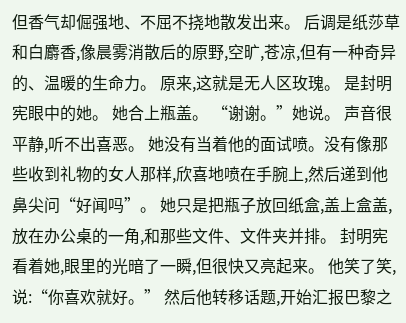但香气却倔强地、不屈不挠地散发出来。 后调是纸莎草和白麝香,像晨雾消散后的原野,空旷,苍凉,但有一种奇异的、温暖的生命力。 原来,这就是无人区玫瑰。 是封明宪眼中的她。 她合上瓶盖。 “谢谢。”她说。 声音很平静,听不出喜恶。 她没有当着他的面试喷。没有像那些收到礼物的女人那样,欣喜地喷在手腕上,然后递到他鼻尖问“好闻吗”。 她只是把瓶子放回纸盒,盖上盒盖,放在办公桌的一角,和那些文件、文件夹并排。 封明宪看着她,眼里的光暗了一瞬,但很快又亮起来。 他笑了笑,说:“你喜欢就好。” 然后他转移话题,开始汇报巴黎之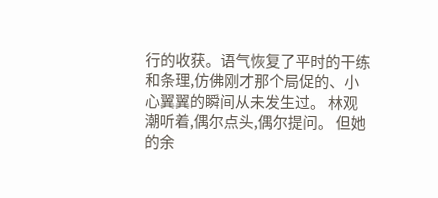行的收获。语气恢复了平时的干练和条理,仿佛刚才那个局促的、小心翼翼的瞬间从未发生过。 林观潮听着,偶尔点头,偶尔提问。 但她的余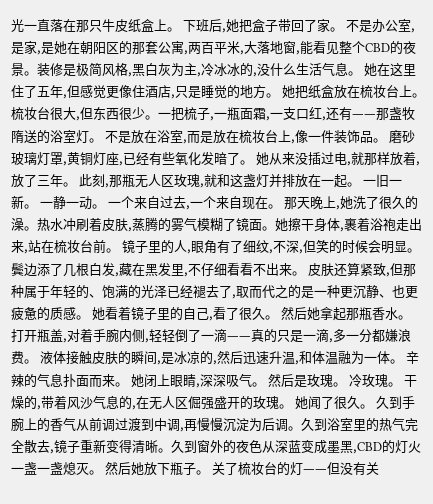光一直落在那只牛皮纸盒上。 下班后,她把盒子带回了家。 不是办公室,是家,是她在朝阳区的那套公寓,两百平米,大落地窗,能看见整个CBD的夜景。装修是极简风格,黑白灰为主,冷冰冰的,没什么生活气息。 她在这里住了五年,但感觉更像住酒店,只是睡觉的地方。 她把纸盒放在梳妆台上。 梳妆台很大,但东西很少。一把梳子,一瓶面霜,一支口红,还有——那盏牧隋送的浴室灯。 不是放在浴室,而是放在梳妆台上,像一件装饰品。 磨砂玻璃灯罩,黄铜灯座,已经有些氧化发暗了。 她从来没插过电,就那样放着,放了三年。 此刻,那瓶无人区玫瑰,就和这盏灯并排放在一起。 一旧一新。 一静一动。 一个来自过去,一个来自现在。 那天晚上,她洗了很久的澡。热水冲刷着皮肤,蒸腾的雾气模糊了镜面。她擦干身体,裹着浴袍走出来,站在梳妆台前。 镜子里的人,眼角有了细纹,不深,但笑的时候会明显。鬓边添了几根白发,藏在黑发里,不仔细看看不出来。 皮肤还算紧致,但那种属于年轻的、饱满的光泽已经褪去了,取而代之的是一种更沉静、也更疲惫的质感。 她看着镜子里的自己,看了很久。 然后她拿起那瓶香水。 打开瓶盖,对着手腕内侧,轻轻倒了一滴——真的只是一滴,多一分都嫌浪费。 液体接触皮肤的瞬间,是冰凉的,然后迅速升温,和体温融为一体。 辛辣的气息扑面而来。 她闭上眼睛,深深吸气。 然后是玫瑰。 冷玫瑰。 干燥的,带着风沙气息的,在无人区倔强盛开的玫瑰。 她闻了很久。 久到手腕上的香气从前调过渡到中调,再慢慢沉淀为后调。久到浴室里的热气完全散去,镜子重新变得清晰。久到窗外的夜色从深蓝变成墨黑,CBD的灯火一盏一盏熄灭。 然后她放下瓶子。 关了梳妆台的灯——但没有关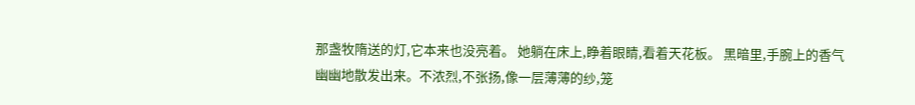那盏牧隋送的灯,它本来也没亮着。 她躺在床上,睁着眼睛,看着天花板。 黑暗里,手腕上的香气幽幽地散发出来。不浓烈,不张扬,像一层薄薄的纱,笼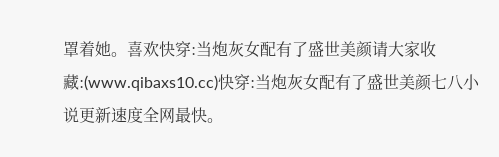罩着她。喜欢快穿:当炮灰女配有了盛世美颜请大家收藏:(www.qibaxs10.cc)快穿:当炮灰女配有了盛世美颜七八小说更新速度全网最快。